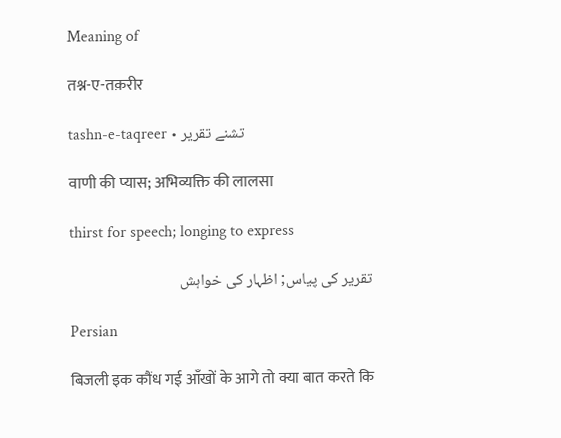Meaning of

तश्न-ए-तक़रीर

tashn-e-taqreer • تشنے تقریر

वाणी की प्यास; अभिव्यक्ति की लालसा

thirst for speech; longing to express

تقریر کی پیاس; اظہار کی خواہش

Persian

बिजली इक कौंध गई आँखों के आगे तो क्या बात करते कि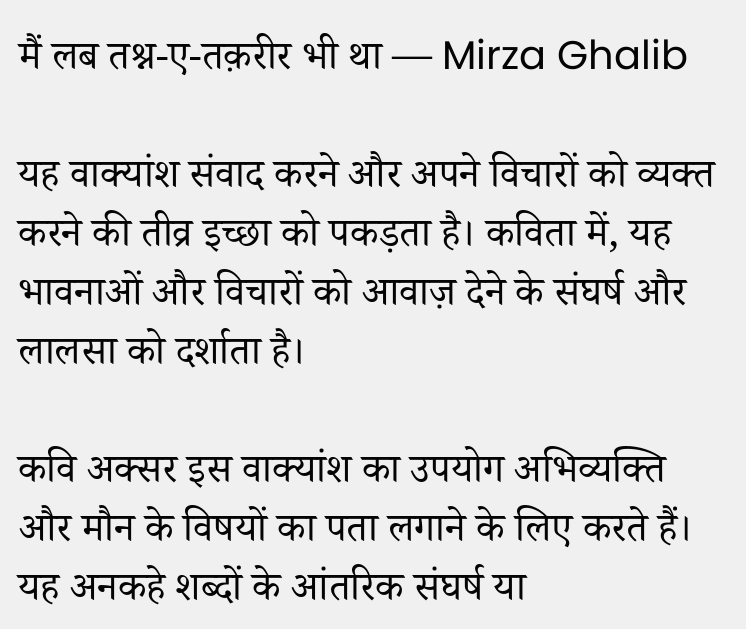मैं लब तश्न-ए-तक़रीर भी था — Mirza Ghalib

यह वाक्यांश संवाद करने और अपने विचारों को व्यक्त करने की तीव्र इच्छा को पकड़ता है। कविता में, यह भावनाओं और विचारों को आवाज़ देने के संघर्ष और लालसा को दर्शाता है।

कवि अक्सर इस वाक्यांश का उपयोग अभिव्यक्ति और मौन के विषयों का पता लगाने के लिए करते हैं। यह अनकहे शब्दों के आंतरिक संघर्ष या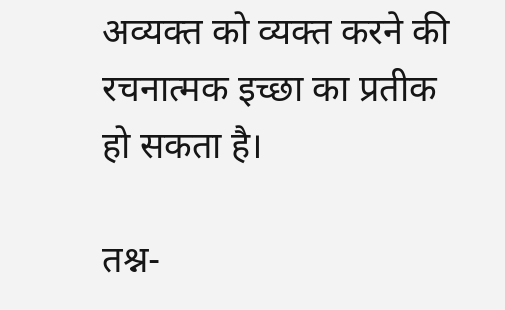अव्यक्त को व्यक्त करने की रचनात्मक इच्छा का प्रतीक हो सकता है।

तश्न-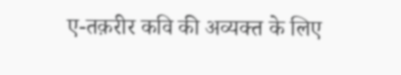ए-तक़रीर कवि की अव्यक्त के लिए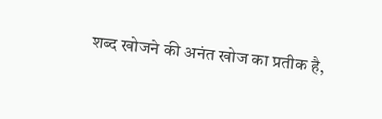शब्द खोजने की अनंत खोज का प्रतीक है,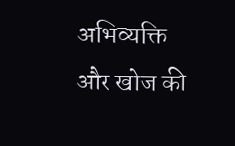अभिव्यक्ति और खोज की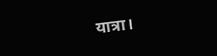यात्रा।